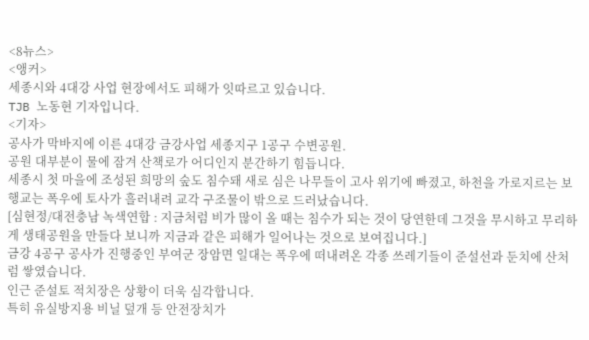<8뉴스>
<앵커>
세종시와 4대강 사업 현장에서도 피해가 잇따르고 있습니다.
TJB 노동현 기자입니다.
<기자>
공사가 막바지에 이른 4대강 금강사업 세종지구 1공구 수변공원.
공원 대부분이 물에 잠겨 산책로가 어디인지 분간하기 힘듭니다.
세종시 첫 마을에 조성된 희망의 숲도 침수돼 새로 심은 나무들이 고사 위기에 빠졌고, 하천을 가로지르는 보행교는 폭우에 토사가 흘러내려 교각 구조물이 밖으로 드러났습니다.
[심현정/대전충남 녹색연합 : 지금처럼 비가 많이 올 때는 침수가 되는 것이 당연한데 그것을 무시하고 무리하게 생태공원을 만들다 보니까 지금과 같은 피해가 일어나는 것으로 보여집니다.]
금강 4공구 공사가 진행중인 부여군 장암면 일대는 폭우에 떠내려온 각종 쓰레기들이 준설선과 둔치에 산처럼 쌓였습니다.
인근 준설토 적치장은 상황이 더욱 심각합니다.
특히 유실방지용 비닐 덮개 등 안전장치가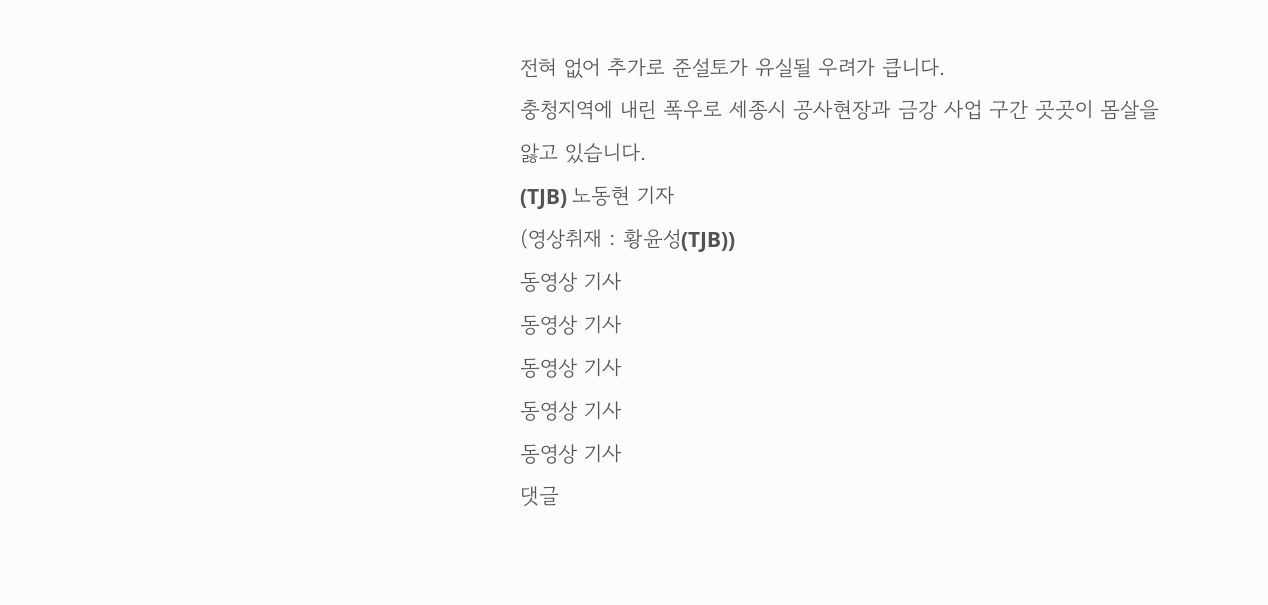전혀 없어 추가로 준설토가 유실될 우려가 큽니다.
충청지역에 내린 폭우로 세종시 공사현장과 금강 사업 구간 곳곳이 몸살을 앓고 있습니다.
(TJB) 노동현 기자
(영상취재 : 황윤성(TJB))
동영상 기사
동영상 기사
동영상 기사
동영상 기사
동영상 기사
댓글